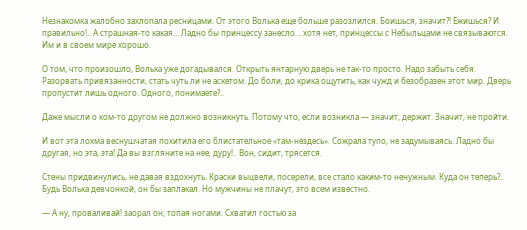Незнакомка жалобно захлопала ресницами. От этого Волька еще больше разозлился. Боишься, значит?! Ежишься? И правильно!.. А страшная-то какая… Ладно бы принцессу занесло… хотя нет, принцессы с Небыльцами не связываются. Им и в своем мире хорошо.

О том, что произошло, Волька уже догадывался. Открыть янтарную дверь не так-то просто. Надо забыть себя. Разорвать привязанности, стать чуть ли не аскетом. До боли, до крика ощутить, как чужд и безобразен этот мир. Дверь пропустит лишь одного. Одного, понимаете?..

Даже мысли о ком-то другом не должно возникнуть. Потому что, если возникла — значит, держит. Значит, не пройти.

И вот эта лохма веснушчатая похитила его блистательное «там-нездесь». Сожрала тупо, не задумываясь. Ладно бы другая, но эта, эта! Да вы взгляните на нее, дуру!.. Вон, сидит, трясется.

Стены придвинулись, не давая вздохнуть. Краски выцвели, посерели, все стало каким-то ненужным. Куда он теперь?.. Будь Волька девчонкой, он бы заплакал. Но мужчины не плачут, это всем известно.

— А ну, проваливай! заорал он, топая ногами. Схватил гостью за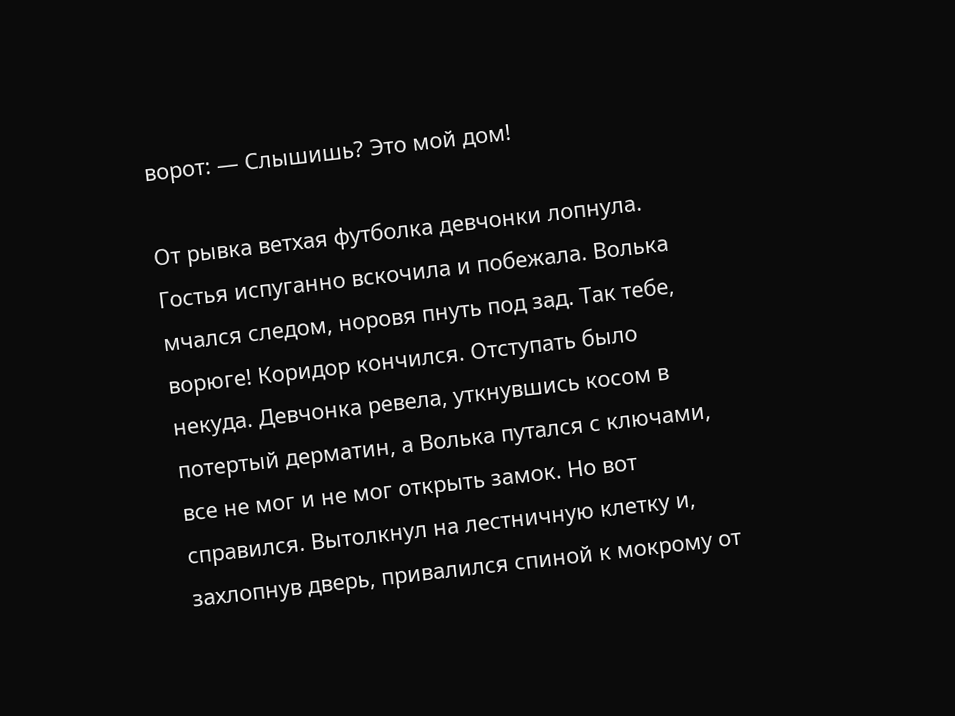ворот: — Слышишь? Это мой дом!

От рывка ветхая футболка девчонки лопнула. Гостья испуганно вскочила и побежала. Волька мчался следом, норовя пнуть под зад. Так тебе, ворюге! Коридор кончился. Отступать было некуда. Девчонка ревела, уткнувшись косом в потертый дерматин, а Волька путался с ключами, все не мог и не мог открыть замок. Но вот справился. Вытолкнул на лестничную клетку и, захлопнув дверь, привалился спиной к мокрому от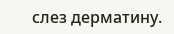слез дерматину.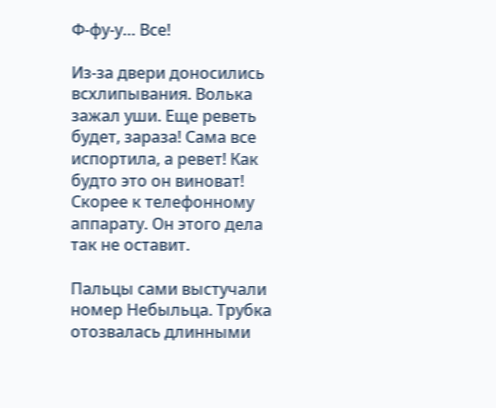Ф-фу-у… Все!

Из-за двери доносились всхлипывания. Волька зажал уши. Еще реветь будет, зараза! Сама все испортила, а ревет! Как будто это он виноват! Скорее к телефонному аппарату. Он этого дела так не оставит.

Пальцы сами выстучали номер Небыльца. Трубка отозвалась длинными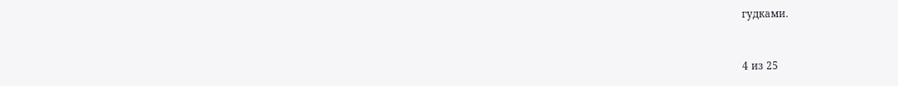гудками.



4 из 25